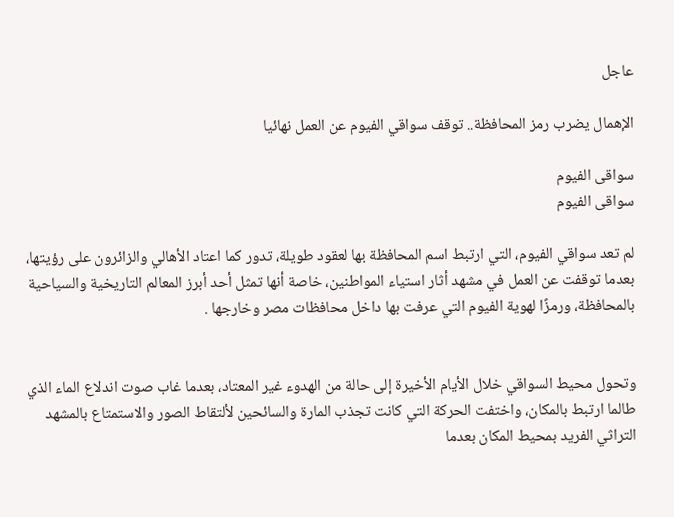عاجل

الإهمال يضرب رمز المحافظة.. توقف سواقي الفيوم عن العمل نهائيا

سواقى الفيوم
سواقى الفيوم

لم تعد سواقي الفيوم، التي ارتبط اسم المحافظة بها لعقود طويلة، تدور كما اعتاد الأهالي والزائرون على رؤيتها، بعدما توقفت عن العمل في مشهد أثار استياء المواطنين، خاصة أنها تمثل أحد أبرز المعالم التاريخية والسياحية بالمحافظة، ورمزًا لهوية الفيوم التي عرفت بها داخل محافظات مصر وخارجها .


وتحول محيط السواقي خلال الأيام الأخيرة إلى حالة من الهدوء غير المعتاد، بعدما غاب صوت اندلاع الماء الذي طالما ارتبط بالمكان، واختفت الحركة التي كانت تجذب المارة والسائحين لألتقاط الصور والاستمتاع بالمشهد التراثي الفريد بمحيط المكان بعدما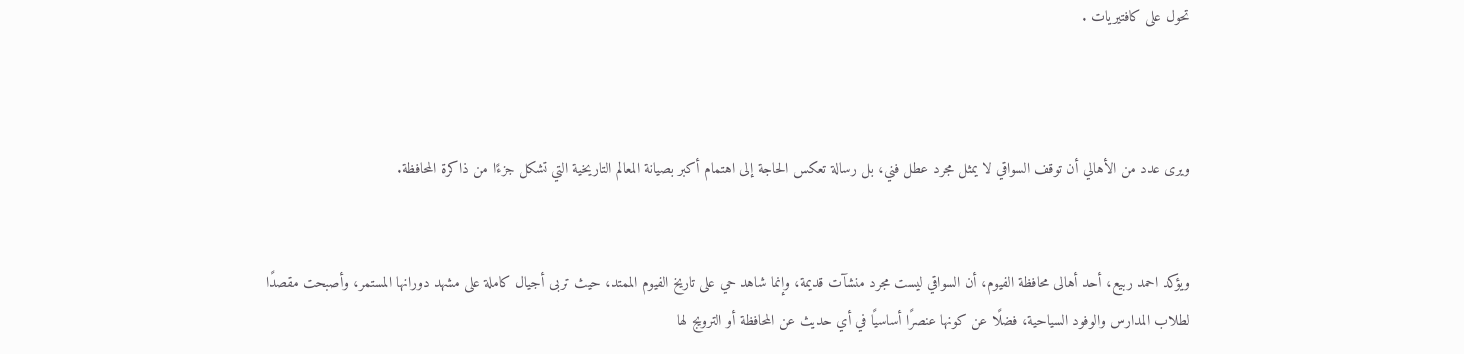تحول على كافتيريات .



ويرى عدد من الأهالي أن توقف السواقي لا يمثل مجرد عطل فني، بل رسالة تعكس الحاجة إلى اهتمام أكبر بصيانة المعالم التاريخية التي تشكل جزءًا من ذاكرة المحافظة.


ويؤكد احمد ربيع، أحد أهالى محافظة الفيوم، أن السواقي ليست مجرد منشآت قديمة، وإنما شاهد حي على تاريخ الفيوم الممتد، حيث تربى أجيال كاملة على مشهد دورانها المستمر، وأصبحت مقصدًا لطلاب المدارس والوفود السياحية، فضلًا عن كونها عنصرًا أساسيًا في أي حديث عن المحافظة أو الترويج لها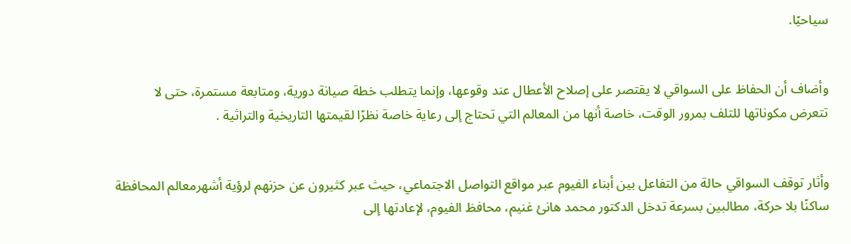سياحيًا.


وأضاف أن الحفاظ على السواقي لا يقتصر على إصلاح الأعطال عند وقوعها، وإنما يتطلب خطة صيانة دورية، ومتابعة مستمرة، حتى لا تتعرض مكوناتها للتلف بمرور الوقت، خاصة أنها من المعالم التي تحتاج إلى رعاية خاصة نظرًا لقيمتها التاريخية والتراثية .


وأثار توقف السواقي حالة من التفاعل بين أبناء الفيوم عبر مواقع التواصل الاجتماعي، حيث عبر كثيرون عن حزنهم لرؤية أشهرمعالم المحافظة ساكنًا بلا حركة، مطالبين بسرعة تدخل الدكتور محمد هانئ غنيم، محافظ الفيوم، لإعادتها إلى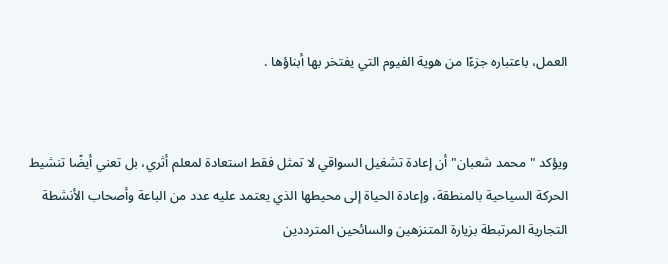العمل، باعتباره جزءًا من هوية الفيوم التي يفتخر بها أبناؤها .


ويؤكد "محمد شعبان" أن إعادة تشغيل السواقي لا تمثل فقط استعادة لمعلم أثري، بل تعني أيضًا تنشيط الحركة السياحية بالمنطقة، وإعادة الحياة إلى محيطها الذي يعتمد عليه عدد من الباعة وأصحاب الأنشطة التجارية المرتبطة بزيارة المتنزهين والسائحين المترددين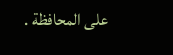على المحافظة .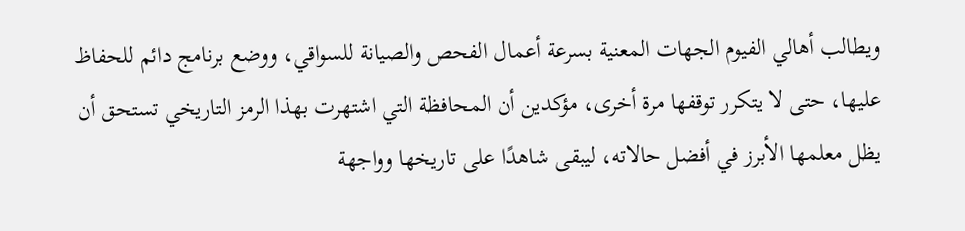ويطالب أهالي الفيوم الجهات المعنية بسرعة أعمال الفحص والصيانة للسواقي، ووضع برنامج دائم للحفاظ عليها، حتى لا يتكرر توقفها مرة أخرى، مؤكدين أن المحافظة التي اشتهرت بهذا الرمز التاريخي تستحق أن يظل معلمها الأبرز في أفضل حالاته، ليبقى شاهدًا على تاريخها وواجهة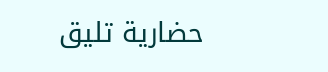حضارية تليق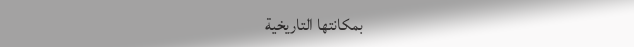بمكانتها التاريخية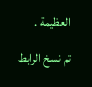العظيمة .

تم نسخ الرابط